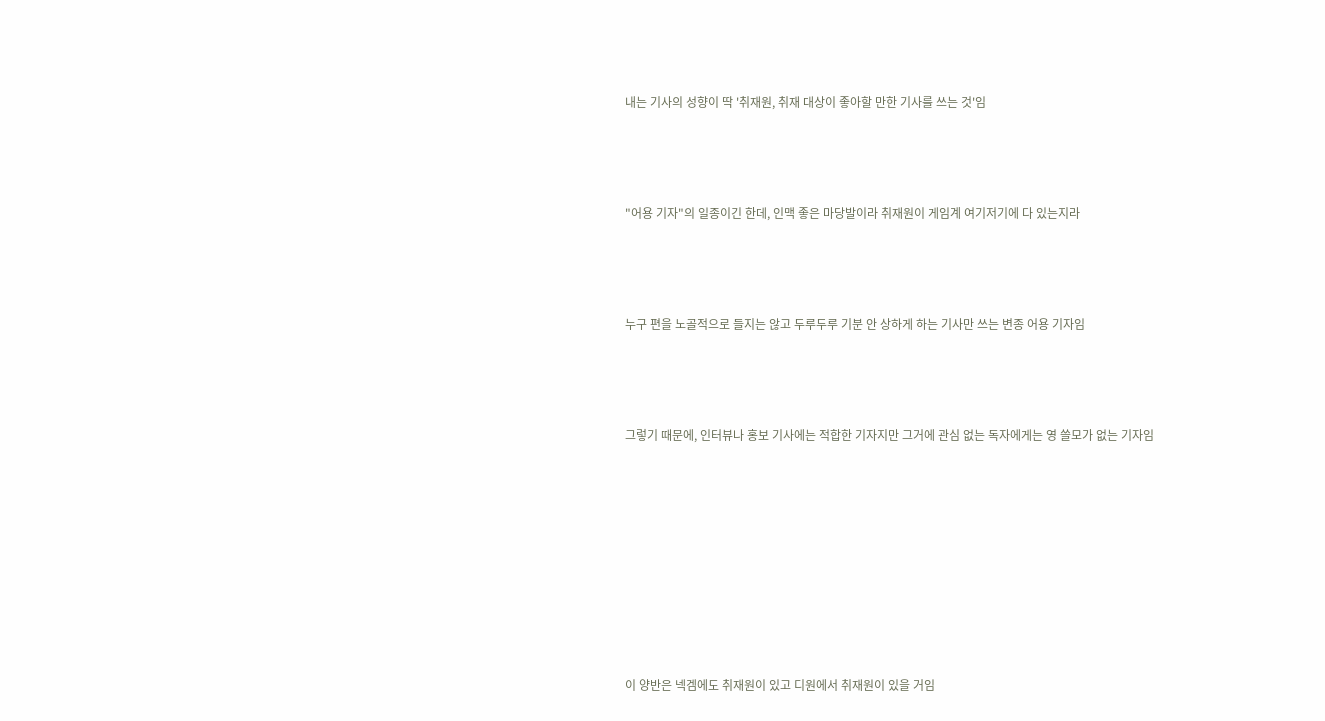내는 기사의 성향이 딱 '취재원, 취재 대상이 좋아할 만한 기사를 쓰는 것'임



"어용 기자"의 일종이긴 한데, 인맥 좋은 마당발이라 취재원이 게임계 여기저기에 다 있는지라



누구 편을 노골적으로 들지는 않고 두루두루 기분 안 상하게 하는 기사만 쓰는 변종 어용 기자임



그렇기 때문에, 인터뷰나 홍보 기사에는 적합한 기자지만 그거에 관심 없는 독자에게는 영 쓸모가 없는 기자임








이 양반은 넥겜에도 취재원이 있고 디원에서 취재원이 있을 거임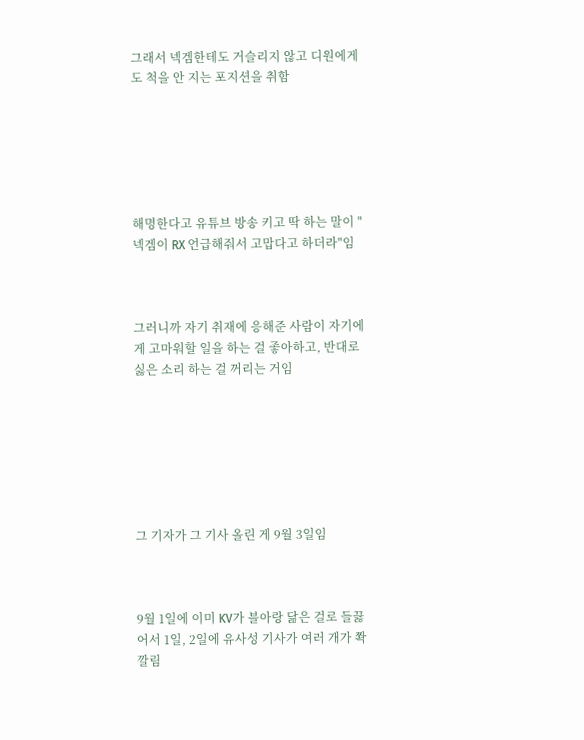그래서 넥겜한테도 거슬리지 않고 디원에게도 척을 안 지는 포지션을 취함






해명한다고 유튜브 방송 키고 딱 하는 말이 "넥겜이 RX 언급해줘서 고맙다고 하더라"임



그러니까 자기 취재에 응해준 사람이 자기에게 고마워할 일을 하는 걸 좋아하고, 반대로 싫은 소리 하는 걸 꺼리는 거임







그 기자가 그 기사 올린 게 9월 3일임



9월 1일에 이미 KV가 블아랑 닮은 걸로 들끓어서 1일, 2일에 유사성 기사가 여러 개가 쫙 깔림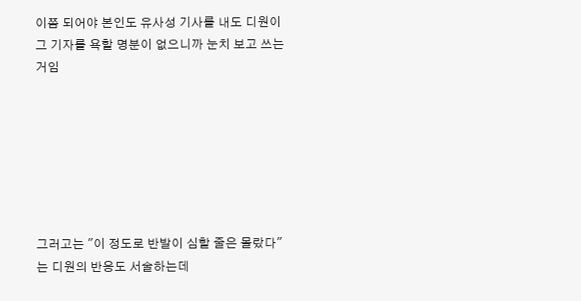이쯤 되어야 본인도 유사성 기사를 내도 디원이 그 기자를 욕할 명분이 없으니까 눈치 보고 쓰는 거임







그러고는 "이 정도로 반발이 심할 줄은 몰랐다"는 디원의 반응도 서술하는데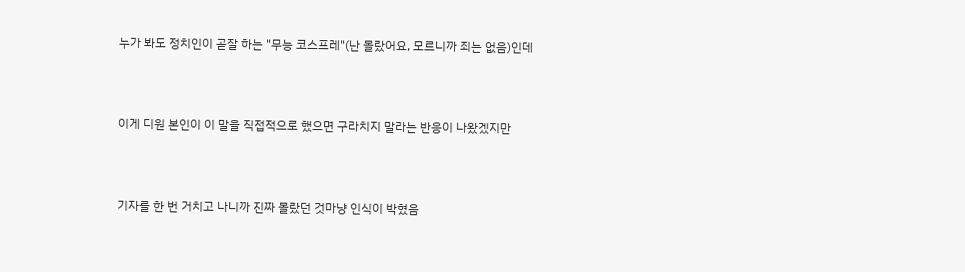누가 봐도 정치인이 곧잘 하는 "무능 코스프레"(난 몰랐어요, 모르니까 죄는 없음)인데



이게 디원 본인이 이 말을 직접적으로 했으면 구라치지 말라는 반응이 나왔겠지만



기자를 한 번 거치고 나니까 진짜 몰랐던 것마냥 인식이 박혔음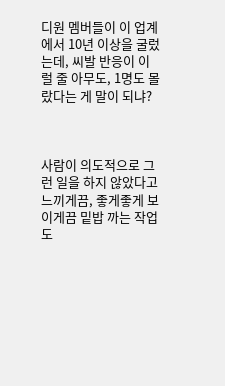디원 멤버들이 이 업계에서 10년 이상을 굴렀는데, 씨발 반응이 이럴 줄 아무도, 1명도 몰랐다는 게 말이 되냐?



사람이 의도적으로 그런 일을 하지 않았다고 느끼게끔, 좋게좋게 보이게끔 밑밥 까는 작업도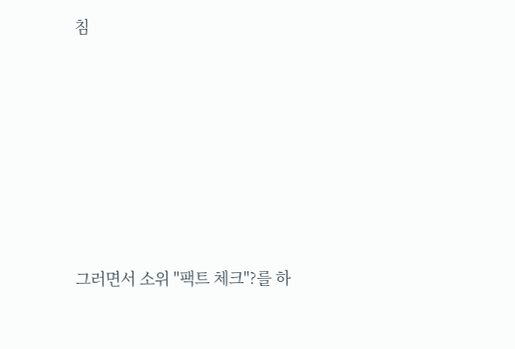침








그러면서 소위 "팩트 체크"?를 하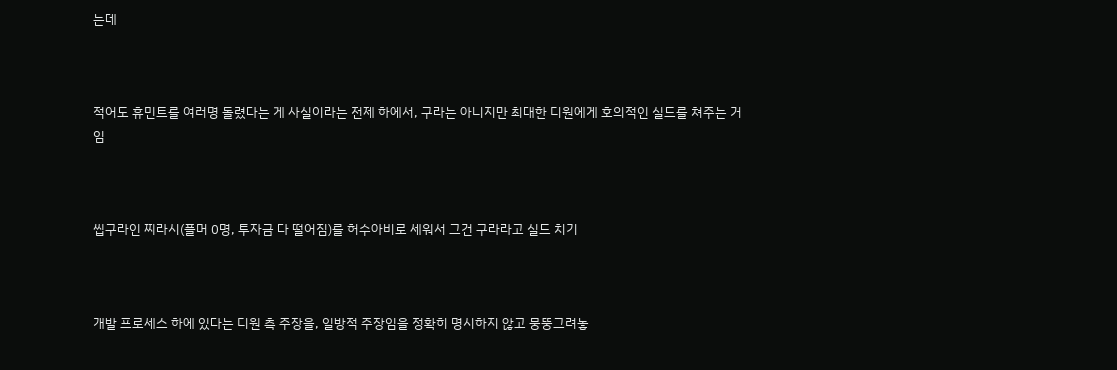는데



적어도 휴민트를 여러명 돌렸다는 게 사실이라는 전제 하에서, 구라는 아니지만 최대한 디원에게 호의적인 실드를 쳐주는 거임



씹구라인 찌라시(플머 0명, 투자금 다 떨어짐)를 허수아비로 세워서 그건 구라라고 실드 치기



개발 프로세스 하에 있다는 디원 측 주장을, 일방적 주장임을 정확히 명시하지 않고 뭉뚱그려놓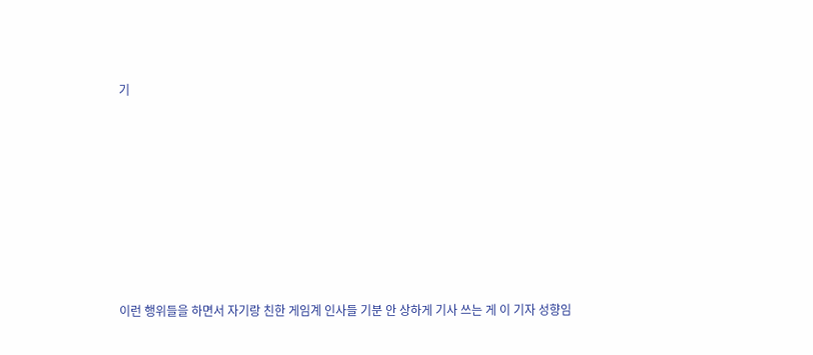기








이런 행위들을 하면서 자기랑 친한 게임계 인사들 기분 안 상하게 기사 쓰는 게 이 기자 성향임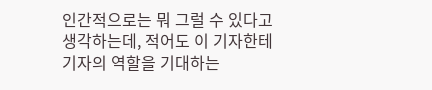인간적으로는 뭐 그럴 수 있다고 생각하는데, 적어도 이 기자한테 기자의 역할을 기대하는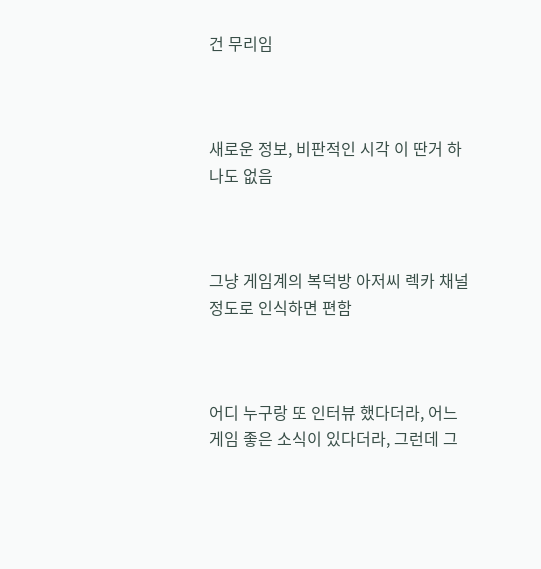건 무리임



새로운 정보, 비판적인 시각 이 딴거 하나도 없음



그냥 게임계의 복덕방 아저씨 렉카 채널 정도로 인식하면 편함



어디 누구랑 또 인터뷰 했다더라, 어느 게임 좋은 소식이 있다더라, 그런데 그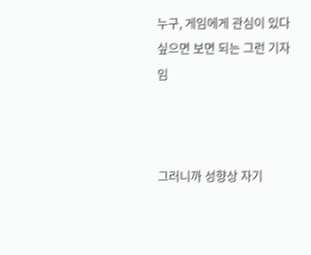누구, 게임에게 관심이 있다 싶으면 보면 되는 그런 기자임



그러니까 성향상 자기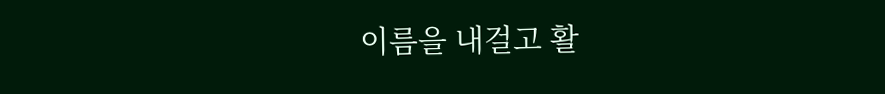이름을 내걸고 활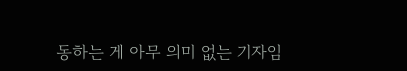동하는 게 아무 의미 없는 기자임